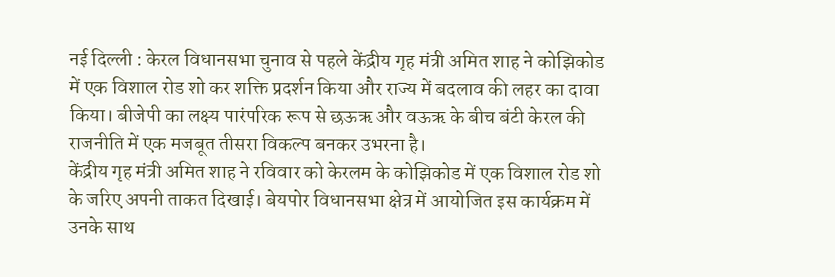नई दिल्ली : केरल विधानसभा चुनाव से पहले केंद्रीय गृह मंत्री अमित शाह ने कोझिकोड में एक विशाल रोड शो कर शक्ति प्रदर्शन किया और राज्य में बदलाव की लहर का दावा किया। बीजेपी का लक्ष्य पारंपरिक रूप से छऊऋ और वऊऋ के बीच बंटी केरल की राजनीति में एक मजबूत तीसरा विकल्प बनकर उभरना है।
केंद्रीय गृह मंत्री अमित शाह ने रविवार को केरलम के कोझिकोड में एक विशाल रोड शो के जरिए अपनी ताकत दिखाई। बेयपोर विधानसभा क्षेत्र में आयोजित इस कार्यक्रम में उनके साथ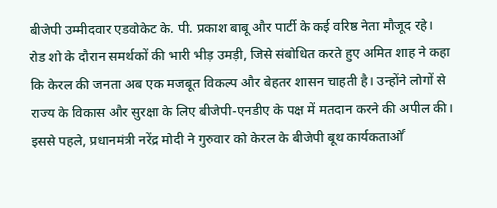बीजेपी उम्मीदवार एडवोकेट के. पी. प्रकाश बाबू और पार्टी के कई वरिष्ठ नेता मौजूद रहे।
रोड शो के दौरान समर्थकों की भारी भीड़ उमड़ी, जिसे संबोधित करते हुए अमित शाह ने कहा कि केरल की जनता अब एक मजबूत विकल्प और बेहतर शासन चाहती है। उन्होंने लोगों से राज्य के विकास और सुरक्षा के लिए बीजेपी-एनडीए के पक्ष में मतदान करने की अपील की।
इससे पहले, प्रधानमंत्री नरेंद्र मोदी ने गुरुवार को केरल के बीजेपी बूथ कार्यकतार्ओं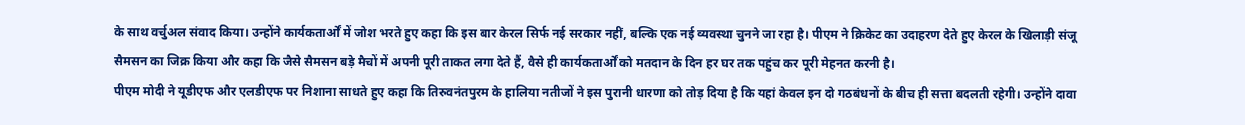के साथ वर्चुअल संवाद किया। उन्होंने कार्यकतार्ओं में जोश भरते हुए कहा कि इस बार केरल सिर्फ नई सरकार नहीं, बल्कि एक नई व्यवस्था चुनने जा रहा है। पीएम ने क्रिकेट का उदाहरण देते हुए केरल के खिलाड़ी संजू सैमसन का जिक्र किया और कहा कि जैसे सैमसन बड़े मैचों में अपनी पूरी ताकत लगा देते हैं, वैसे ही कार्यकतार्ओं को मतदान के दिन हर घर तक पहुंच कर पूरी मेहनत करनी है।
पीएम मोदी ने यूडीएफ और एलडीएफ पर निशाना साधते हुए कहा कि तिरुवनंतपुरम के हालिया नतीजों ने इस पुरानी धारणा को तोड़ दिया है कि यहां केवल इन दो गठबंधनों के बीच ही सत्ता बदलती रहेगी। उन्होंने दावा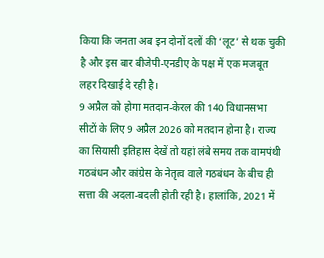किया कि जनता अब इन दोनों दलों की ‘लूट’ से थक चुकी है और इस बार बीजेपी-एनडीए के पक्ष में एक मजबूत लहर दिखाई दे रही है।
9 अप्रैल को होगा मतदान-केरल की 140 विधानसभा सीटों के लिए 9 अप्रैल 2026 को मतदान होना है। राज्य का सियासी इतिहास देखें तो यहां लंबे समय तक वामपंथी गठबंधन और कांग्रेस के नेतृत्व वाले गठबंधन के बीच ही सत्ता की अदला-बदली होती रही है। हालांकि, 2021 में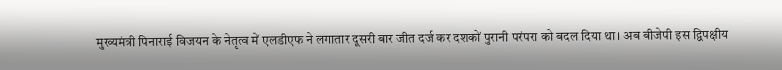मुख्यमंत्री पिनाराई विजयन के नेतृत्व में एलडीएफ ने लगातार दूसरी बार जीत दर्ज कर दशकों पुरानी परंपरा को बदल दिया था। अब बीजेपी इस द्विपक्षीय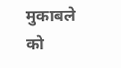मुकाबले को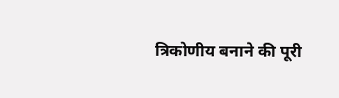त्रिकोणीय बनाने की पूरी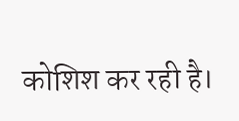कोशिश कर रही है।